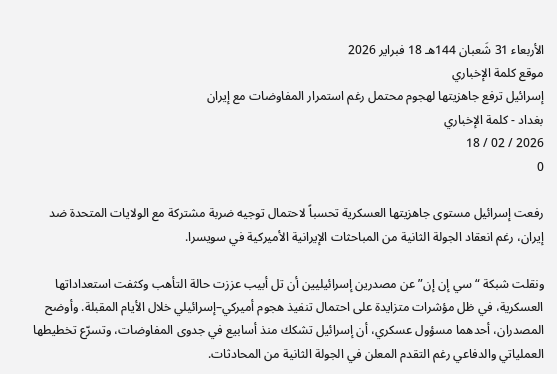الأربعاء 31 شَعبان 144هـ 18 فبراير 2026
موقع كلمة الإخباري
إسرائيل ترفع جاهزيتها لهجوم محتمل رغم استمرار المفاوضات مع إيران
بغداد - كلمة الإخباري
2026 / 02 / 18
0

رفعت إسرائيل مستوى جاهزيتها العسكرية تحسباً لاحتمال توجيه ضربة مشتركة مع الولايات المتحدة ضد إيران، رغم انعقاد الجولة الثانية من المباحثات الإيرانية الأميركية في سويسرا.

ونقلت شبكة “سي إن إن” عن مصدرين إسرائيليين أن تل أبيب عززت حالة التأهب وكثفت استعداداتها العسكرية، في ظل مؤشرات متزايدة على احتمال تنفيذ هجوم أميركي–إسرائيلي خلال الأيام المقبلة. وأوضح المصدران، أحدهما مسؤول عسكري، أن إسرائيل تشكك منذ أسابيع في جدوى المفاوضات، وتسرّع تخطيطها العملياتي والدفاعي رغم التقدم المعلن في الجولة الثانية من المحادثات.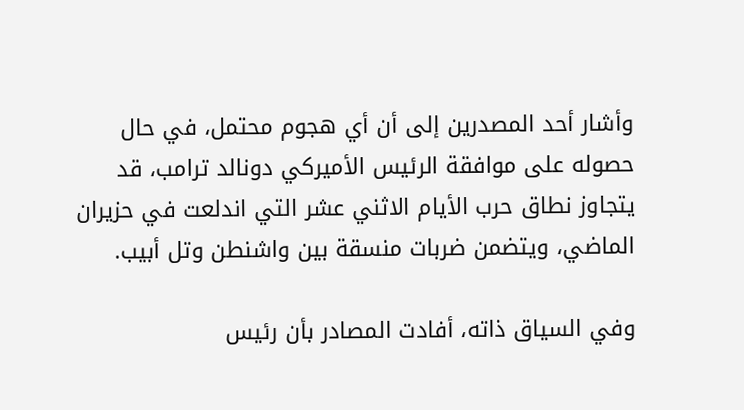وأشار أحد المصدرين إلى أن أي هجوم محتمل، في حال حصوله على موافقة الرئيس الأميركي دونالد ترامب، قد يتجاوز نطاق حرب الأيام الاثني عشر التي اندلعت في حزيران الماضي، ويتضمن ضربات منسقة بين واشنطن وتل أبيب.

وفي السياق ذاته، أفادت المصادر بأن رئيس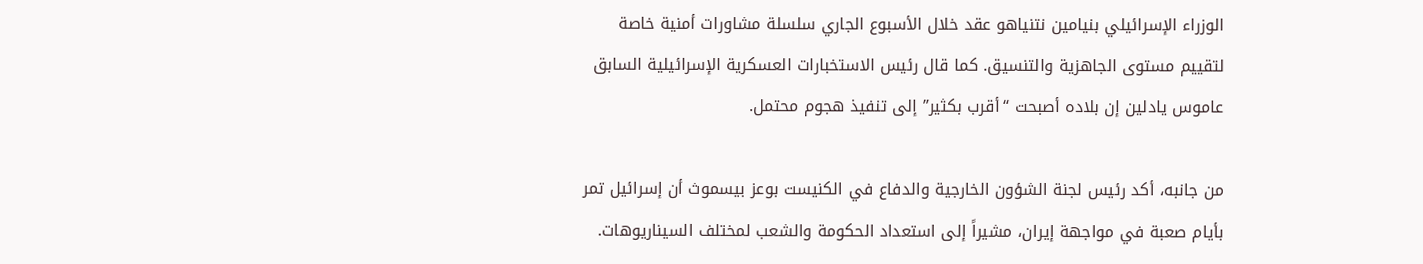الوزراء الإسرائيلي بنيامين نتنياهو عقد خلال الأسبوع الجاري سلسلة مشاورات أمنية خاصة لتقييم مستوى الجاهزية والتنسيق. كما قال رئيس الاستخبارات العسكرية الإسرائيلية السابق عاموس يادلين إن بلاده أصبحت “أقرب بكثير” إلى تنفيذ هجوم محتمل.

من جانبه، أكد رئيس لجنة الشؤون الخارجية والدفاع في الكنيست بوعز بيسموث أن إسرائيل تمر بأيام صعبة في مواجهة إيران، مشيراً إلى استعداد الحكومة والشعب لمختلف السيناريوهات.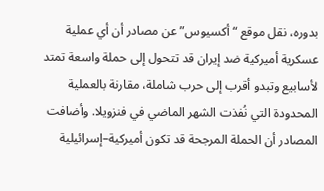بدوره، نقل موقع “أكسيوس” عن مصادر أن أي عملية عسكرية أميركية ضد إيران قد تتحول إلى حملة واسعة تمتد لأسابيع وتبدو أقرب إلى حرب شاملة، مقارنة بالعملية المحدودة التي نُفذت الشهر الماضي في فنزويلا. وأضافت المصادر أن الحملة المرجحة قد تكون أميركية–إسرائيلية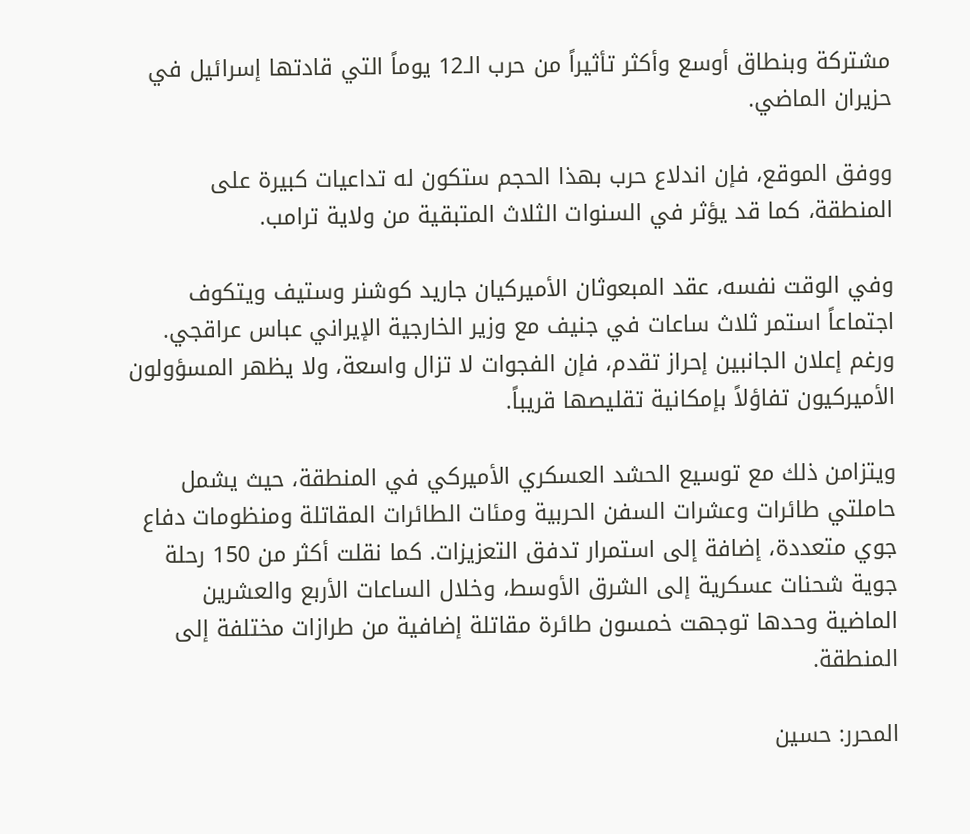مشتركة وبنطاق أوسع وأكثر تأثيراً من حرب الـ12 يوماً التي قادتها إسرائيل في حزيران الماضي.

ووفق الموقع، فإن اندلاع حرب بهذا الحجم ستكون له تداعيات كبيرة على المنطقة، كما قد يؤثر في السنوات الثلاث المتبقية من ولاية ترامب.

وفي الوقت نفسه، عقد المبعوثان الأميركيان جاريد كوشنر وستيف ويتكوف اجتماعاً استمر ثلاث ساعات في جنيف مع وزير الخارجية الإيراني عباس عراقجي. ورغم إعلان الجانبين إحراز تقدم، فإن الفجوات لا تزال واسعة، ولا يظهر المسؤولون الأميركيون تفاؤلاً بإمكانية تقليصها قريباً.

ويتزامن ذلك مع توسيع الحشد العسكري الأميركي في المنطقة، حيث يشمل حاملتي طائرات وعشرات السفن الحربية ومئات الطائرات المقاتلة ومنظومات دفاع جوي متعددة، إضافة إلى استمرار تدفق التعزيزات. كما نقلت أكثر من 150 رحلة جوية شحنات عسكرية إلى الشرق الأوسط، وخلال الساعات الأربع والعشرين الماضية وحدها توجهت خمسون طائرة مقاتلة إضافية من طرازات مختلفة إلى المنطقة.

المحرر: حسين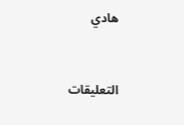هادي



التعليقات